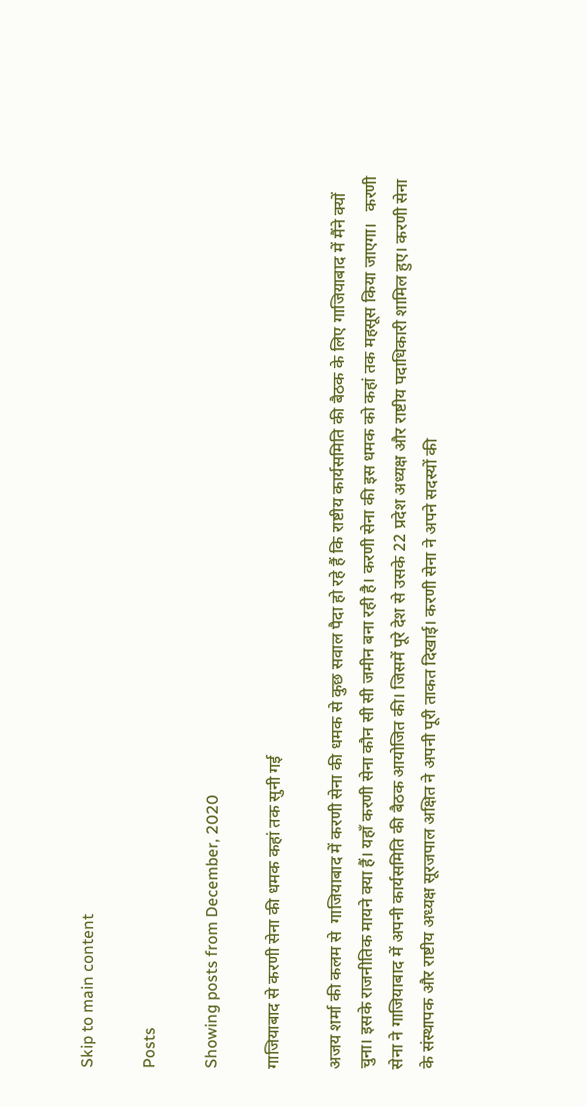Skip to main content

Posts

Showing posts from December, 2020

गाजियाबाद से करणी सेना की धमक कहां तक सुनी गई

अजय शर्मा की कलम से  गाजियाबाद में करणी सेना की धमक से कुछ सवाल पैदा हो रहे हैं कि राष्टीय कार्यसमिति की बैठक के लिए गाजियाबाद में मैंने क्यों चुना। इसके राजनीतिक मायने क्या हैं। यहाँ करणी सेना कौन सी सी जमीन बना रही है। करणी सेना की इस धमक को कहां तक महसूस किया जाएगा।   करणी सेना ने गाजियाबाद में अपनी कार्यसमिति की बैठक आयोजित की। जिसमें पूरे देश से उसके 22 प्रदेश अध्यक्ष और राष्टीय पदाधिकारी शामिल हुए। करणी सेना के संस्थापक और राष्टीय अध्यक्ष सूरजपाल अक्षित ने अपनी पूरी ताकत दिखाई। करणी सेना ने अपने सदस्यों की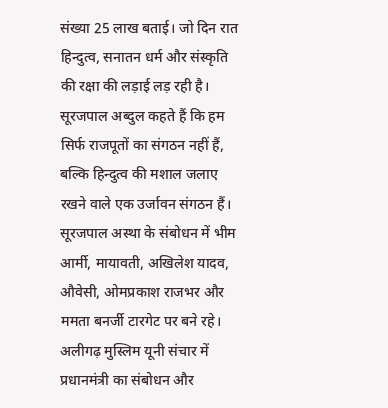संख्या 25 लाख बताई। जो दिन रात हिन्दुत्व, सनातन धर्म और संस्कृति की रक्षा की लड़ाई लड़ रही है। सूरजपाल अब्दुल कहते हैं कि हम सिर्फ राजपूतों का संगठन नहीं हैं, बल्कि हिन्दुत्व की मशाल जलाए रखने वाले एक उर्जावन संगठन हैं। सूरजपाल अस्था के संबोधन में भीम आर्मी, मायावती, अखिलेश यादव, औवेसी, ओमप्रकाश राजभर और ममता बनर्जी टारगेट पर बने रहे। अलीगढ़ मुस्लिम यूनी संचार में प्रधानमंत्री का संबोधन और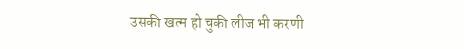उसकी खत्म हो चुकी लीज भी करणी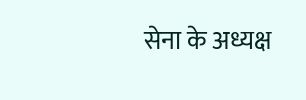सेना के अध्यक्ष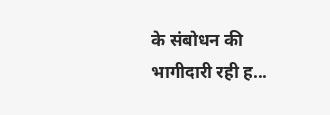के संबोधन की भागीदारी रही ह...